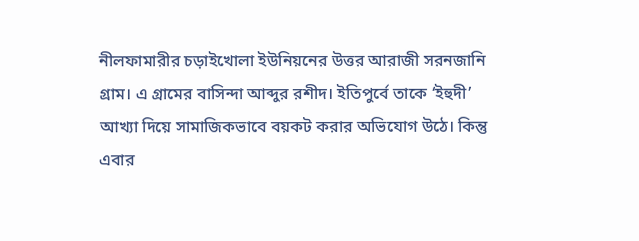নীলফামারীর চড়াইখোলা ইউনিয়নের উত্তর আরাজী সরনজানি গ্রাম। এ গ্রামের বাসিন্দা আব্দুর রশীদ। ইতিপুর্বে তাকে ‘ইহুদী’ আখ্যা দিয়ে সামাজিকভাবে বয়কট করার অভিযোগ উঠে। কিন্তু এবার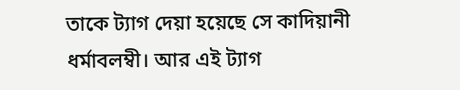তাকে ট্যাগ দেয়া হয়েছে সে কাদিয়ানী ধর্মাবলম্বী। আর এই ট্যাগ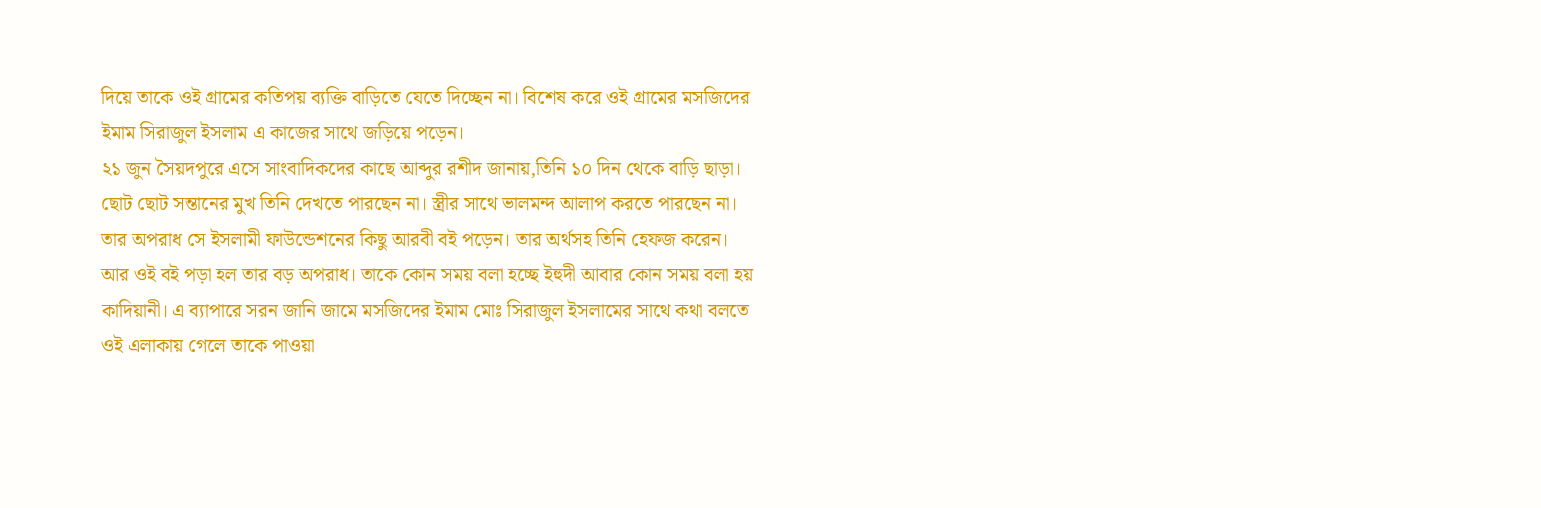দিয়ে তাকে ওই গ্রামের কতিপয় ব্যক্তি বাড়িতে যেতে দিচ্ছেন না। বিশেষ করে ওই গ্রামের মসজিদের ইমাম সিরাজুল ইসলাম এ কাজের সাথে জড়িয়ে পড়েন।
২১ জুন সৈয়দপুরে এসে সাংবাদিকদের কাছে আব্দুর রশীদ জানায়,তিনি ১০ দিন থেকে বাড়ি ছাড়া। ছোট ছোট সন্তানের মুখ তিনি দেখতে পারছেন না। স্ত্রীর সাথে ভালমন্দ আলাপ করতে পারছেন না। তার অপরাধ সে ইসলামী ফাউন্ডেশনের কিছু আরবী বই পড়েন। তার অর্থসহ তিনি হেফজ করেন। আর ওই বই পড়া হল তার বড় অপরাধ। তাকে কোন সময় বলা হচ্ছে ইহুদী আবার কোন সময় বলা হয় কাদিয়ানী। এ ব্যাপারে সরন জানি জামে মসজিদের ইমাম মোঃ সিরাজুল ইসলামের সাথে কথা বলতে ওই এলাকায় গেলে তাকে পাওয়া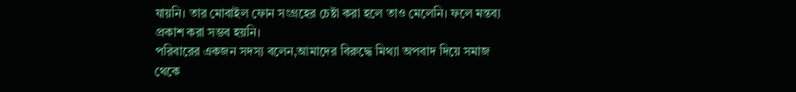যায়নি। তার মোবাইল ফোন সংগ্রহের চেষ্টা করা হলে তাও মেলেনি। ফলে মন্তব্য প্রকাশ করা সম্ভব হয়নি।
পরিবারের একজন সদস্য বলেন,আমাদের বিরুদ্ধে মিথ্যা অপবাদ দিয়ে সমাজ থেকে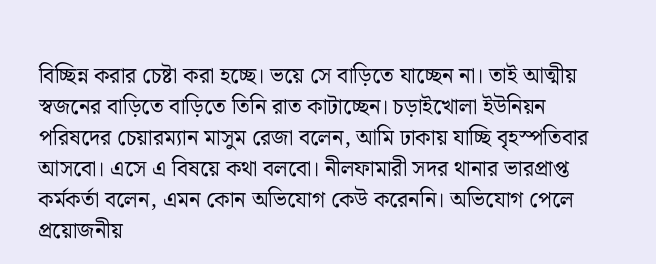বিচ্ছিন্ন করার চেষ্টা করা হচ্ছে। ভয়ে সে বাড়িতে যাচ্ছেন না। তাই আত্মীয় স্বজনের বাড়িতে বাড়িতে তিনি রাত কাটাচ্ছেন। চড়াইখোলা ইউনিয়ন পরিষদের চেয়ারম্যান মাসুম রেজা বলেন, আমি ঢাকায় যাচ্ছি বৃহস্পতিবার আসবো। এসে এ বিষয়ে কথা বলবো। নীলফামারী সদর থানার ভারপ্রাপ্ত কর্মকর্তা বলেন, এমন কোন অভিযোগ কেউ করেননি। অভিযোগ পেলে প্রয়োজনীয়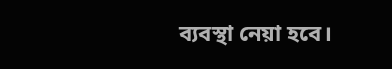ব্যবস্থা নেয়া হবে।